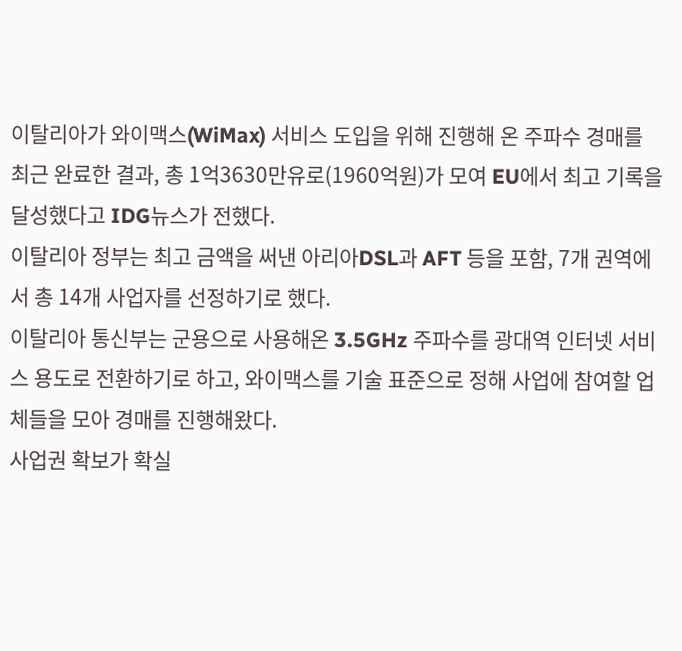이탈리아가 와이맥스(WiMax) 서비스 도입을 위해 진행해 온 주파수 경매를 최근 완료한 결과, 총 1억3630만유로(1960억원)가 모여 EU에서 최고 기록을 달성했다고 IDG뉴스가 전했다.
이탈리아 정부는 최고 금액을 써낸 아리아DSL과 AFT 등을 포함, 7개 권역에서 총 14개 사업자를 선정하기로 했다.
이탈리아 통신부는 군용으로 사용해온 3.5GHz 주파수를 광대역 인터넷 서비스 용도로 전환하기로 하고, 와이맥스를 기술 표준으로 정해 사업에 참여할 업체들을 모아 경매를 진행해왔다.
사업권 확보가 확실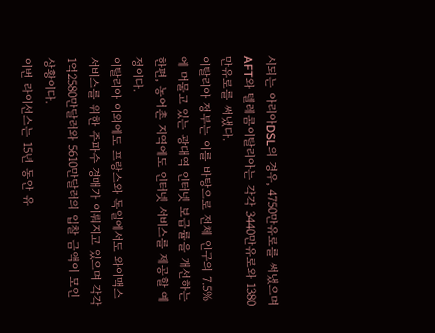시되는 아리아DSL의 경우, 4750만유로를 써냈으며 AFT와 텔레콤이탈리아는 각각 3440만유로와 1380만유로를 써냈다.
이탈리아 정부는 이를 바탕으로 전체 인구의 7.5%에 머물고 있는 광대역 인터넷 보급률을 개선하는 한편, 농어촌 지역에도 인터넷 서비스를 제공할 예정이다.
이탈리아 이외에도 프랑스와 독일에서도 와이맥스 서비스를 위한 주파수 경매가 이뤄지고 있으며 각각 1억2580만달러와 5610만달러의 입찰 금액이 모인 상황이다.
이번 라이선스는 15년 동안 유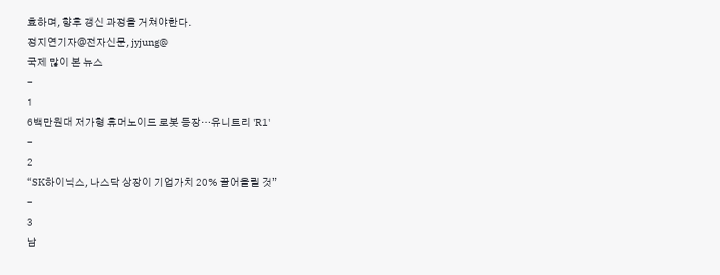효하며, 향후 갱신 과정을 거쳐야한다.
정지연기자@전자신문, jyjung@
국제 많이 본 뉴스
-
1
6백만원대 저가형 휴머노이드 로봇 등장…유니트리 'R1'
-
2
“SK하이닉스, 나스닥 상장이 기업가치 20% 끌어올릴 것”
-
3
남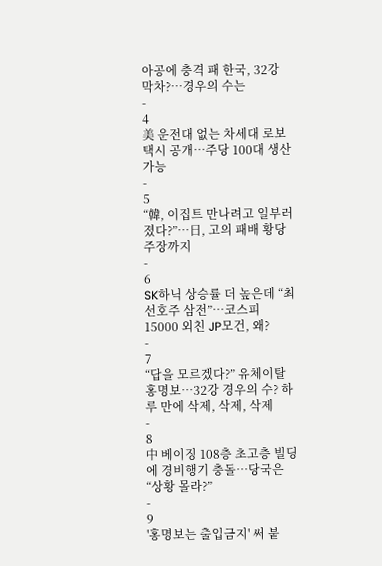아공에 충격 패 한국, 32강 막차?…경우의 수는
-
4
美 운전대 없는 차세대 로보택시 공개…주당 100대 생산 가능
-
5
“韓, 이집트 만나려고 일부러 졌다?”…日, 고의 패배 황당 주장까지
-
6
SK하닉 상승률 더 높은데 “최선호주 삼전”…코스피 15000 외친 JP모건, 왜?
-
7
“답을 모르겠다?” 유체이탈 홍명보…32강 경우의 수? 하루 만에 삭제, 삭제, 삭제
-
8
中 베이징 108층 초고층 빌딩에 경비행기 충돌…당국은 “상황 몰라?”
-
9
'홍명보는 출입금지' 써 붙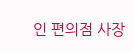인 편의점 사장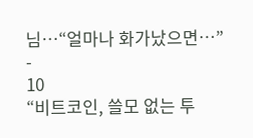님…“얼마나 화가났으면…”
-
10
“비트코인, 쓸모 없는 투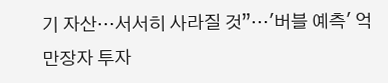기 자산…서서히 사라질 것”…'버블 예측' 억만장자 투자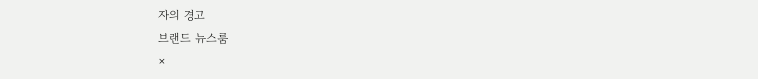자의 경고
브랜드 뉴스룸
×